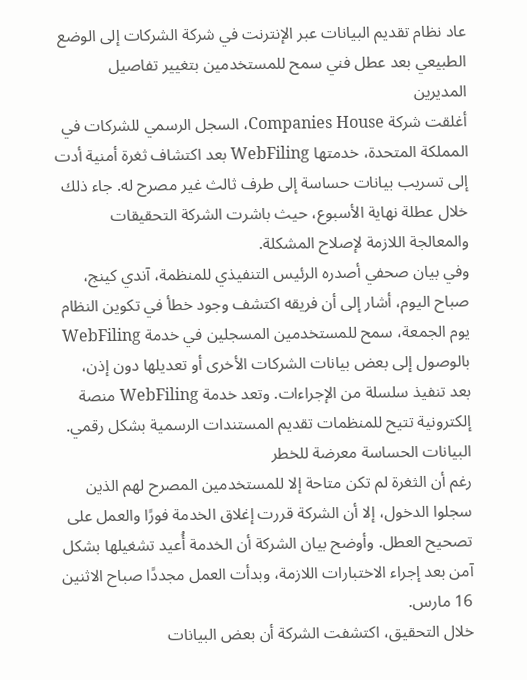عاد نظام تقديم البيانات عبر الإنترنت في شركة الشركات إلى الوضع الطبيعي بعد عطل فني سمح للمستخدمين بتغيير تفاصيل المديرين
أغلقت شركة Companies House، السجل الرسمي للشركات في المملكة المتحدة، خدمتها WebFiling بعد اكتشاف ثغرة أمنية أدت إلى تسريب بيانات حساسة إلى طرف ثالث غير مصرح له. جاء ذلك خلال عطلة نهاية الأسبوع، حيث باشرت الشركة التحقيقات والمعالجة اللازمة لإصلاح المشكلة.
وفي بيان صحفي أصدره الرئيس التنفيذي للمنظمة، آندي كينج، صباح اليوم، أشار إلى أن فريقه اكتشف وجود خطأ في تكوين النظام يوم الجمعة، سمح للمستخدمين المسجلين في خدمة WebFiling بالوصول إلى بعض بيانات الشركات الأخرى أو تعديلها دون إذن، بعد تنفيذ سلسلة من الإجراءات. وتعد خدمة WebFiling منصة إلكترونية تتيح للمنظمات تقديم المستندات الرسمية بشكل رقمي.
البيانات الحساسة معرضة للخطر
رغم أن الثغرة لم تكن متاحة إلا للمستخدمين المصرح لهم الذين سجلوا الدخول، إلا أن الشركة قررت إغلاق الخدمة فورًا والعمل على تصحيح العطل. وأوضح بيان الشركة أن الخدمة أُعيد تشغيلها بشكل آمن بعد إجراء الاختبارات اللازمة، وبدأت العمل مجددًا صباح الاثنين 16 مارس.
خلال التحقيق، اكتشفت الشركة أن بعض البيانات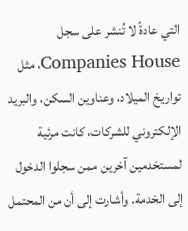التي عادةً لا تُنشر على سجل Companies House، مثل تواريخ الميلاد، وعناوين السكن، والبريد الإلكتروني للشركات، كانت مرئية لمستخدمين آخرين ممن سجلوا الدخول إلى الخدمة. وأشارت إلى أن من المحتمل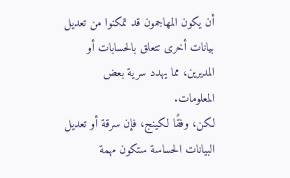أن يكون المهاجمون قد تمكنوا من تعديل بيانات أخرى تتعلق بالحسابات أو المديرين، مما يهدد سرية بعض المعلومات.
لكن، وفقًا لكينج، فإن سرقة أو تعديل البيانات الحساسة ستكون مهمة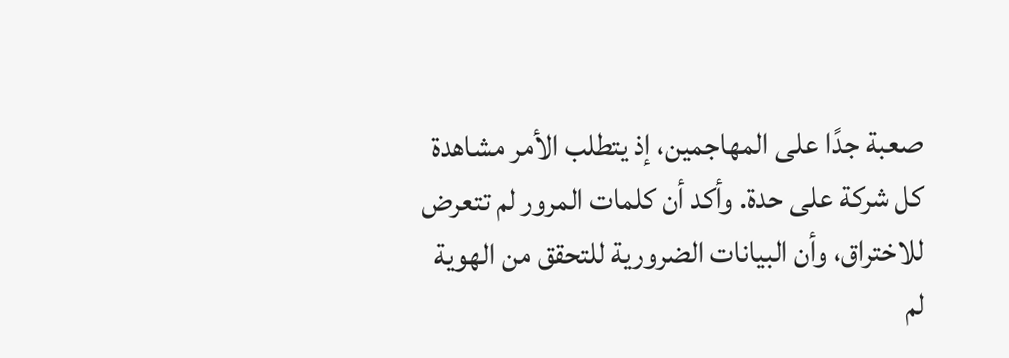صعبة جدًا على المهاجمين، إذ يتطلب الأمر مشاهدة كل شركة على حدة. وأكد أن كلمات المرور لم تتعرض للاختراق، وأن البيانات الضرورية للتحقق من الهوية لم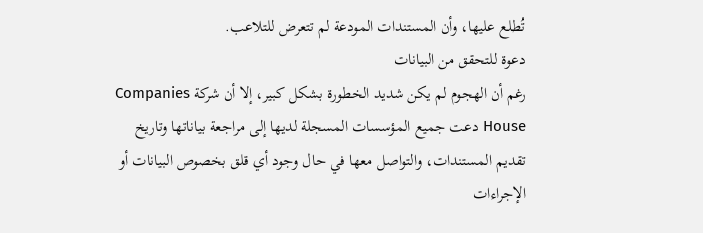تُطلع عليها، وأن المستندات المودعة لم تتعرض للتلاعب.
دعوة للتحقق من البيانات
رغم أن الهجوم لم يكن شديد الخطورة بشكل كبير، إلا أن شركة Companies House دعت جميع المؤسسات المسجلة لديها إلى مراجعة بياناتها وتاريخ تقديم المستندات، والتواصل معها في حال وجود أي قلق بخصوص البيانات أو الإجراءات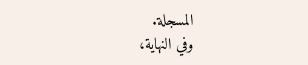المسجلة.
وفي النهاية،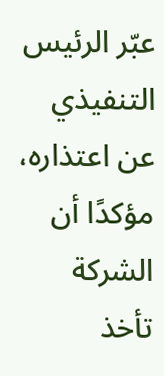عبّر الرئيس التنفيذي عن اعتذاره، مؤكدًا أن الشركة تأخذ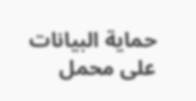حماية البيانات على محمل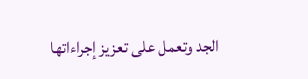الجد وتعمل على تعزيز إجراءاتها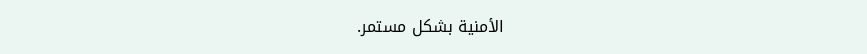الأمنية بشكل مستمر.